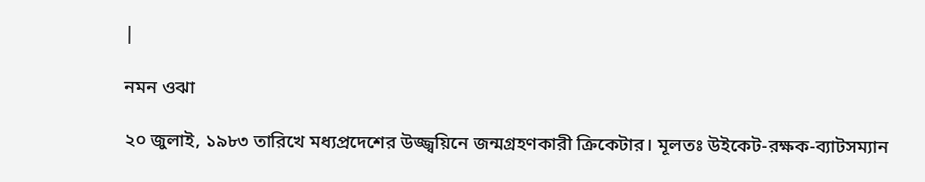|

নমন ওঝা

২০ জুলাই, ১৯৮৩ তারিখে মধ্যপ্রদেশের উজ্জ্বয়িনে জন্মগ্রহণকারী ক্রিকেটার। মূলতঃ উইকেট-রক্ষক-ব্যাটসম্যান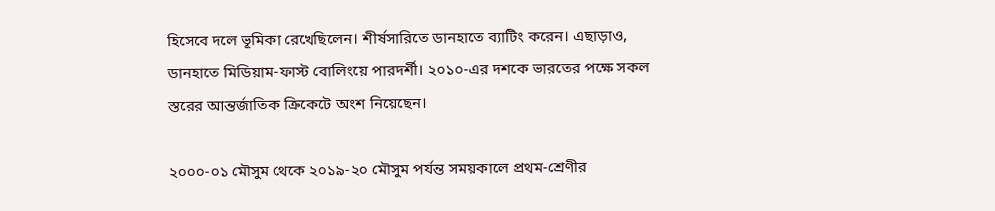হিসেবে দলে ভূমিকা রেখেছিলেন। শীর্ষসারিতে ডানহাতে ব্যাটিং করেন। এছাড়াও, ডানহাতে মিডিয়াম-ফাস্ট বোলিংয়ে পারদর্শী। ২০১০-এর দশকে ভারতের পক্ষে সকল স্তরের আন্তর্জাতিক ক্রিকেটে অংশ নিয়েছেন।

২০০০-০১ মৌসুম থেকে ২০১৯-২০ মৌসুম পর্যন্ত সময়কালে প্রথম-শ্রেণীর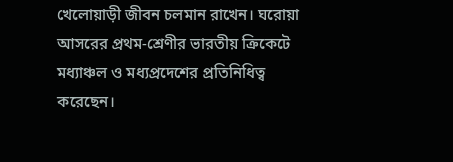খেলোয়াড়ী জীবন চলমান রাখেন। ঘরোয়া আসরের প্রথম-শ্রেণীর ভারতীয় ক্রিকেটে মধ্যাঞ্চল ও মধ্যপ্রদেশের প্রতিনিধিত্ব করেছেন।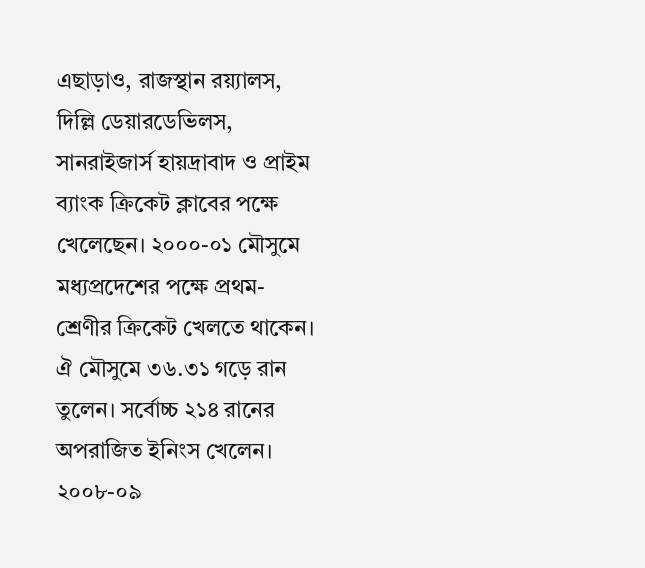এছাড়াও, রাজস্থান রয়্যালস, দিল্লি ডেয়ারডেভিলস, সানরাইজার্স হায়দ্রাবাদ ও প্রাইম ব্যাংক ক্রিকেট ক্লাবের পক্ষে খেলেছেন। ২০০০-০১ মৌসুমে মধ্যপ্রদেশের পক্ষে প্রথম-শ্রেণীর ক্রিকেট খেলতে থাকেন। ঐ মৌসুমে ৩৬.৩১ গড়ে রান তুলেন। সর্বোচ্চ ২১৪ রানের অপরাজিত ইনিংস খেলেন। ২০০৮-০৯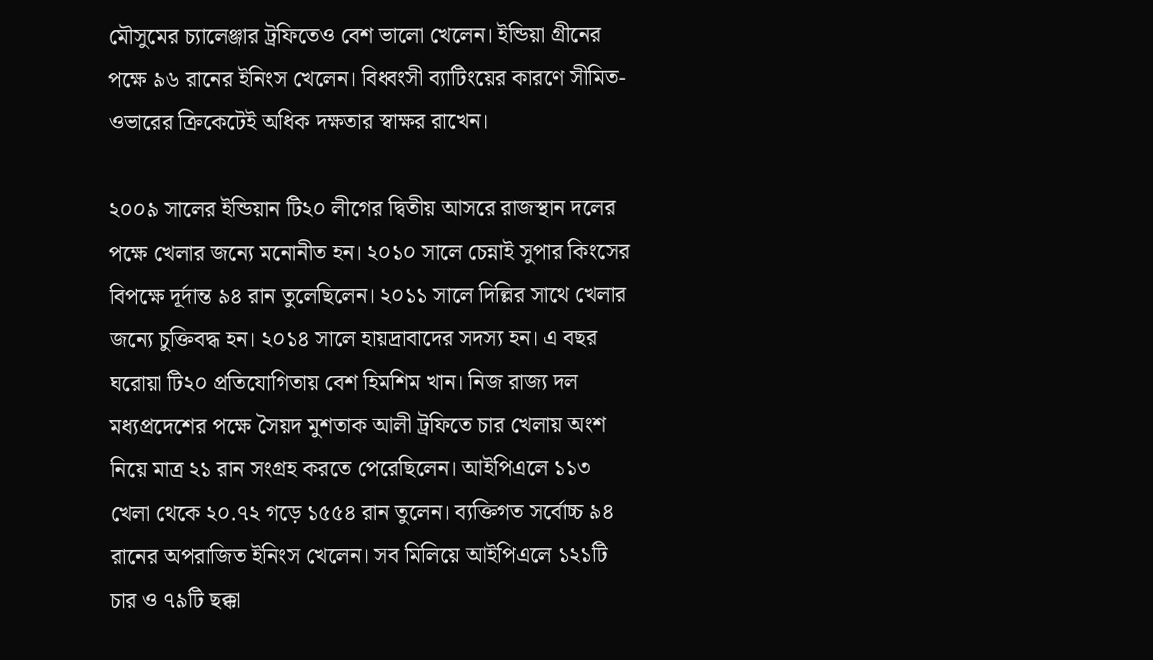মৌসুমের চ্যালেঞ্জার ট্রফিতেও বেশ ভালো খেলেন। ইন্ডিয়া গ্রীনের পক্ষে ৯৬ রানের ইনিংস খেলেন। বিধ্বংসী ব্যাটিংয়ের কারণে সীমিত-ওভারের ক্রিকেটেই অধিক দক্ষতার স্বাক্ষর রাখেন।

২০০৯ সালের ইন্ডিয়ান টি২০ লীগের দ্বিতীয় আসরে রাজস্থান দলের পক্ষে খেলার জন্যে মনোনীত হন। ২০১০ সালে চেন্নাই সুপার কিংসের বিপক্ষে দূর্দান্ত ৯৪ রান তুলেছিলেন। ২০১১ সালে দিল্লির সাথে খেলার জন্যে চুক্তিবদ্ধ হন। ২০১৪ সালে হায়দ্রাবাদের সদস্য হন। এ বছর ঘরোয়া টি২০ প্রতিযোগিতায় বেশ হিমশিম খান। নিজ রাজ্য দল মধ্যপ্রদেশের পক্ষে সৈয়দ মুশতাক আলী ট্রফিতে চার খেলায় অংশ নিয়ে মাত্র ২১ রান সংগ্রহ করতে পেরেছিলেন। আইপিএলে ১১৩ খেলা থেকে ২০.৭২ গড়ে ১৫৫৪ রান তুলেন। ব্যক্তিগত সর্বোচ্চ ৯৪ রানের অপরাজিত ইনিংস খেলেন। সব মিলিয়ে আইপিএলে ১২১টি চার ও ৭৯টি ছক্কা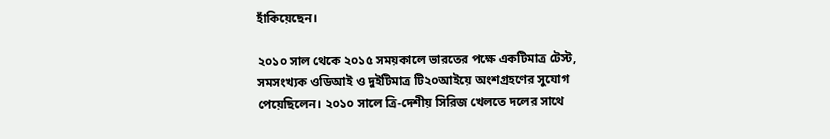হাঁকিয়েছেন।

২০১০ সাল থেকে ২০১৫ সময়কালে ভারতের পক্ষে একটিমাত্র টেস্ট, সমসংখ্যক ওডিআই ও দুইটিমাত্র টি২০আইয়ে অংশগ্রহণের সুযোগ পেয়েছিলেন। ২০১০ সালে ত্রি-দেশীয় সিরিজ খেলতে দলের সাথে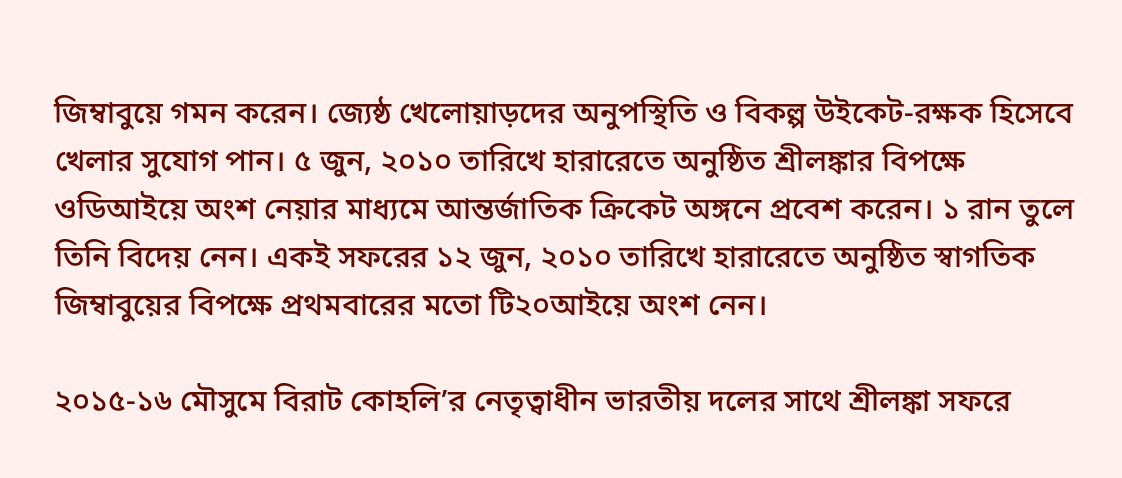জিম্বাবুয়ে গমন করেন। জ্যেষ্ঠ খেলোয়াড়দের অনুপস্থিতি ও বিকল্প উইকেট-রক্ষক হিসেবে খেলার সুযোগ পান। ৫ জুন, ২০১০ তারিখে হারারেতে অনুষ্ঠিত শ্রীলঙ্কার বিপক্ষে ওডিআইয়ে অংশ নেয়ার মাধ্যমে আন্তর্জাতিক ক্রিকেট অঙ্গনে প্রবেশ করেন। ১ রান তুলে তিনি বিদেয় নেন। একই সফরের ১২ জুন, ২০১০ তারিখে হারারেতে অনুষ্ঠিত স্বাগতিক জিম্বাবুয়ের বিপক্ষে প্রথমবারের মতো টি২০আইয়ে অংশ নেন।

২০১৫-১৬ মৌসুমে বিরাট কোহলি’র নেতৃত্বাধীন ভারতীয় দলের সাথে শ্রীলঙ্কা সফরে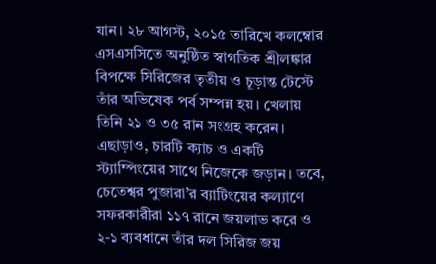যান। ২৮ আগস্ট, ২০১৫ তারিখে কলম্বোর এসএসসিতে অনুষ্ঠিত স্বাগতিক শ্রীলঙ্কার বিপক্ষে সিরিজের তৃতীয় ও চূড়ান্ত টেস্টে তাঁর অভিষেক পর্ব সম্পন্ন হয়। খেলায় তিনি ২১ ও ৩৫ রান সংগ্রহ করেন। এছাড়াও, চারটি ক্যাচ ও একটি স্ট্যাম্পিংয়ের সাথে নিজেকে জড়ান। তবে, চেতেশ্বর পুজারা’র ব্যাটিংয়ের কল্যাণে সফরকারীরা ১১৭ রানে জয়লাভ করে ও ২-১ ব্যবধানে তাঁর দল সিরিজ জয়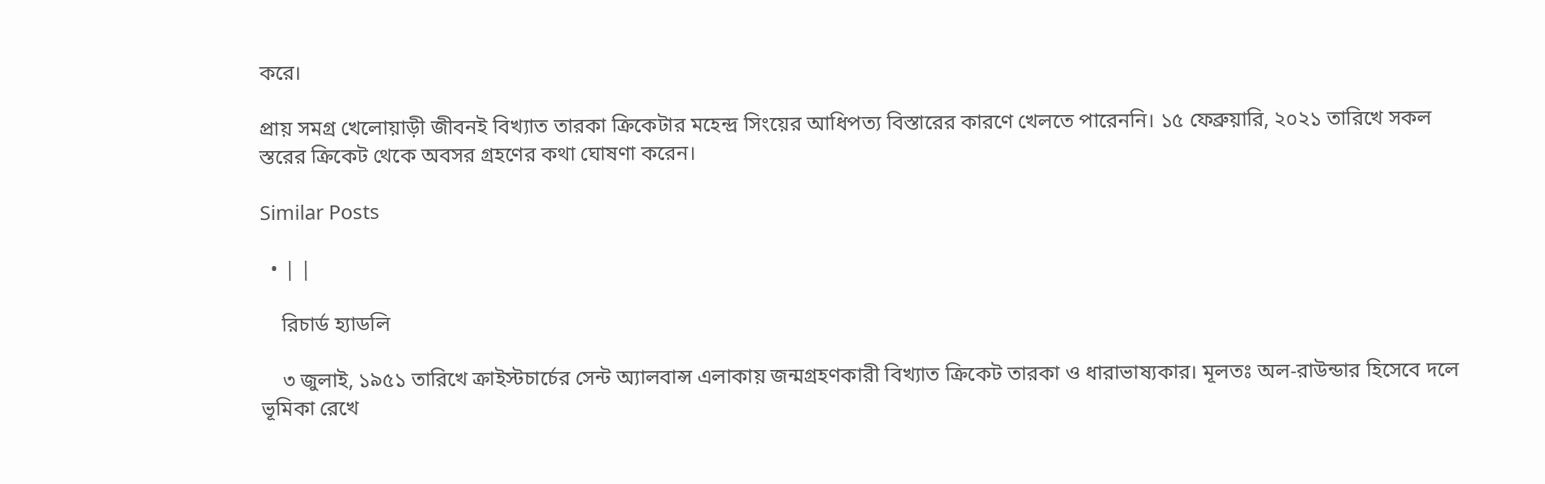করে।

প্রায় সমগ্র খেলোয়াড়ী জীবনই বিখ্যাত তারকা ক্রিকেটার মহেন্দ্র সিংয়ের আধিপত্য বিস্তারের কারণে খেলতে পারেননি। ১৫ ফেব্রুয়ারি, ২০২১ তারিখে সকল স্তরের ক্রিকেট থেকে অবসর গ্রহণের কথা ঘোষণা করেন।

Similar Posts

  • | |

    রিচার্ড হ্যাডলি

    ৩ জুলাই, ১৯৫১ তারিখে ক্রাইস্টচার্চের সেন্ট অ্যালবান্স এলাকায় জন্মগ্রহণকারী বিখ্যাত ক্রিকেট তারকা ও ধারাভাষ্যকার। মূলতঃ অল-রাউন্ডার হিসেবে দলে ভূমিকা রেখে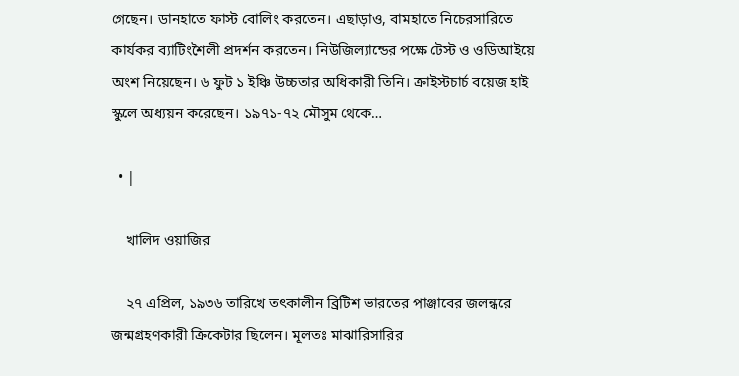গেছেন। ডানহাতে ফাস্ট বোলিং করতেন। এছাড়াও, বামহাতে নিচেরসারিতে কার্যকর ব্যাটিংশৈলী প্রদর্শন করতেন। নিউজিল্যান্ডের পক্ষে টেস্ট ও ওডিআইয়ে অংশ নিয়েছেন। ৬ ফুট ১ ইঞ্চি উচ্চতার অধিকারী তিনি। ক্রাইস্টচার্চ বয়েজ হাই স্কুলে অধ্যয়ন করেছেন। ১৯৭১-৭২ মৌসুম থেকে…

  • |

    খালিদ ওয়াজির

    ২৭ এপ্রিল, ১৯৩৬ তারিখে তৎকালীন ব্রিটিশ ভারতের পাঞ্জাবের জলন্ধরে জন্মগ্রহণকারী ক্রিকেটার ছিলেন। মূলতঃ মাঝারিসারির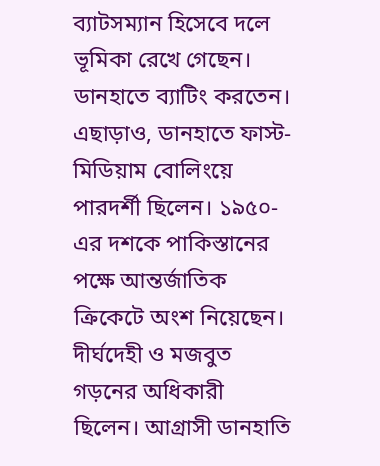ব্যাটসম্যান হিসেবে দলে ভূমিকা রেখে গেছেন। ডানহাতে ব্যাটিং করতেন। এছাড়াও, ডানহাতে ফাস্ট-মিডিয়াম বোলিংয়ে পারদর্শী ছিলেন। ১৯৫০-এর দশকে পাকিস্তানের পক্ষে আন্তর্জাতিক ক্রিকেটে অংশ নিয়েছেন। দীর্ঘদেহী ও মজবুত গড়নের অধিকারী ছিলেন। আগ্রাসী ডানহাতি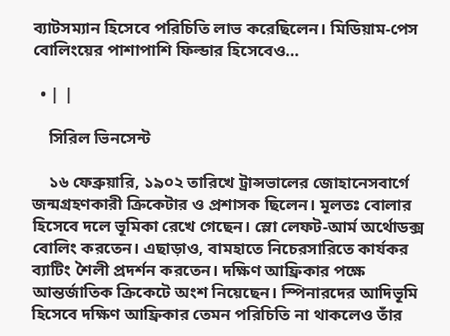ব্যাটসম্যান হিসেবে পরিচিতি লাভ করেছিলেন। মিডিয়াম-পেস বোলিংয়ের পাশাপাশি ফিল্ডার হিসেবেও…

  • | |

    সিরিল ভিনসেন্ট

    ১৬ ফেব্রুয়ারি, ১৯০২ তারিখে ট্রান্সভালের জোহানেসবার্গে জন্মগ্রহণকারী ক্রিকেটার ও প্রশাসক ছিলেন। মূলতঃ বোলার হিসেবে দলে ভূমিকা রেখে গেছেন। স্লো লেফট-আর্ম অর্থোডক্স বোলিং করতেন। এছাড়াও, বামহাতে নিচেরসারিতে কার্যকর ব্যাটিং শৈলী প্রদর্শন করতেন। দক্ষিণ আফ্রিকার পক্ষে আন্তর্জাতিক ক্রিকেটে অংশ নিয়েছেন। স্পিনারদের আদিভূমি হিসেবে দক্ষিণ আফ্রিকার তেমন পরিচিতি না থাকলেও তাঁর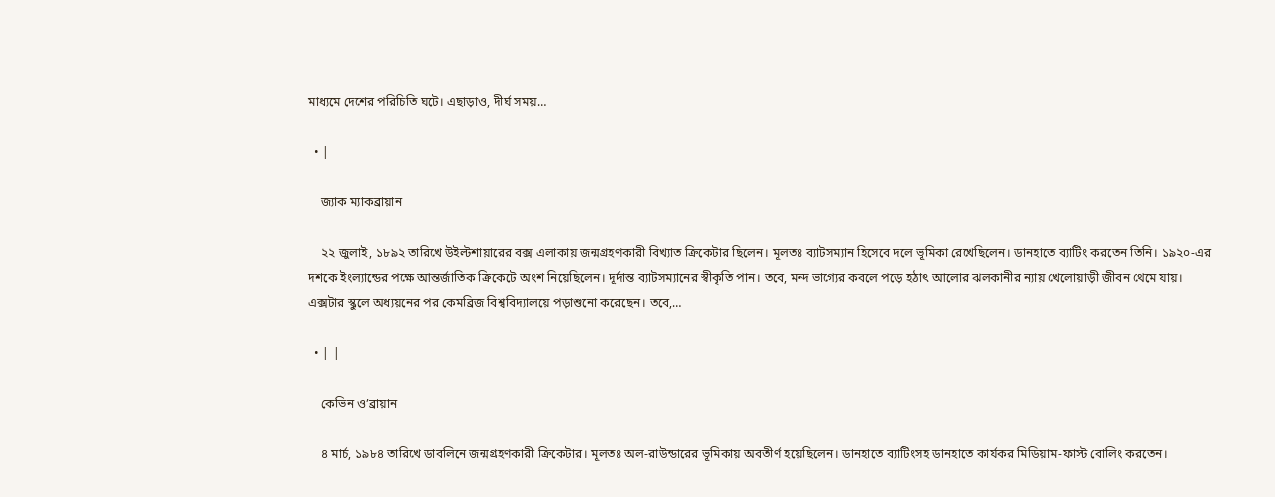মাধ্যমে দেশের পরিচিতি ঘটে। এছাড়াও, দীর্ঘ সময়…

  • |

    জ্যাক ম্যাকব্রায়ান

    ২২ জুলাই, ১৮৯২ তারিখে উইল্টশায়ারের বক্স এলাকায় জন্মগ্রহণকারী বিখ্যাত ক্রিকেটার ছিলেন। মূলতঃ ব্যাটসম্যান হিসেবে দলে ভূমিকা রেখেছিলেন। ডানহাতে ব্যাটিং করতেন তিনি। ১৯২০-এর দশকে ইংল্যান্ডের পক্ষে আন্তর্জাতিক ক্রিকেটে অংশ নিয়েছিলেন। দূর্দান্ত ব্যাটসম্যানের স্বীকৃতি পান। তবে, মন্দ ভাগ্যের কবলে পড়ে হঠাৎ আলোর ঝলকানীর ন্যায় খেলোয়াড়ী জীবন থেমে যায়। এক্সটার স্কুলে অধ্যয়নের পর কেমব্রিজ বিশ্ববিদ্যালয়ে পড়াশুনো করেছেন। তবে,…

  • | |

    কেভিন ও’ব্রায়ান

    ৪ মার্চ, ১৯৮৪ তারিখে ডাবলিনে জন্মগ্রহণকারী ক্রিকেটার। মূলতঃ অল-রাউন্ডারের ভূমিকায় অবতীর্ণ হয়েছিলেন। ডানহাতে ব্যাটিংসহ ডানহাতে কার্যকর মিডিয়াম-ফাস্ট বোলিং করতেন।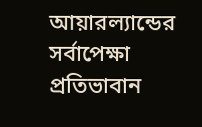আয়ারল্যান্ডের সর্বাপেক্ষা প্রতিভাবান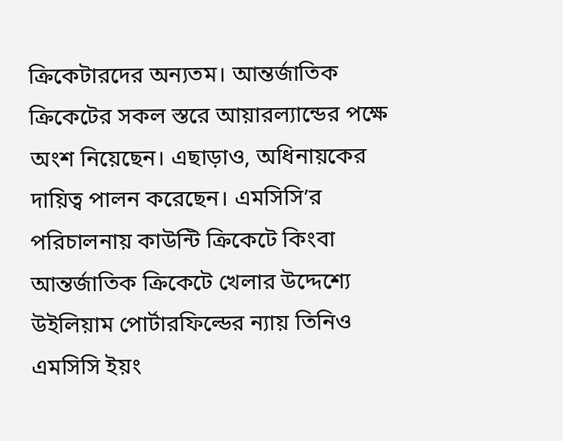ক্রিকেটারদের অন্যতম। আন্তর্জাতিক ক্রিকেটের সকল স্তরে আয়ারল্যান্ডের পক্ষে অংশ নিয়েছেন। এছাড়াও, অধিনায়কের দায়িত্ব পালন করেছেন। এমসিসি’র পরিচালনায় কাউন্টি ক্রিকেটে কিংবা আন্তর্জাতিক ক্রিকেটে খেলার উদ্দেশ্যে উইলিয়াম পোর্টারফিল্ডের ন্যায় তিনিও এমসিসি ইয়ং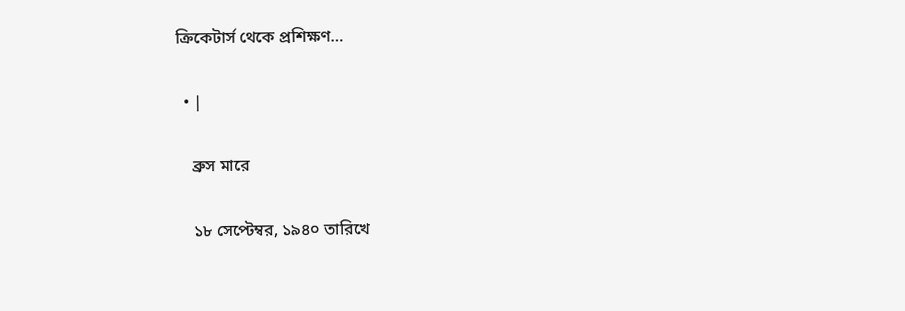ক্রিকেটার্স থেকে প্রশিক্ষণ…

  • |

    ব্রুস মারে

    ১৮ সেপ্টেম্বর, ১৯৪০ তারিখে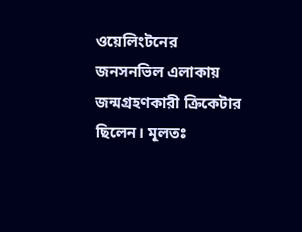ওয়েলিংটনের জনসনভিল এলাকায় জন্মগ্রহণকারী ক্রিকেটার ছিলেন। মূলতঃ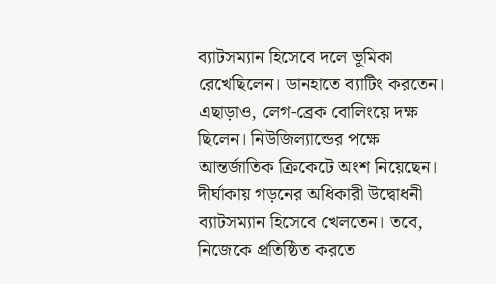ব্যাটসম্যান হিসেবে দলে ভূমিকা রেখেছিলেন। ডানহাতে ব্যাটিং করতেন। এছাড়াও, লেগ-ব্রেক বোলিংয়ে দক্ষ ছিলেন। নিউজিল্যান্ডের পক্ষে আন্তর্জাতিক ক্রিকেটে অংশ নিয়েছেন। দীর্ঘাকায় গড়নের অধিকারী উদ্বোধনী ব্যাটসম্যান হিসেবে খেলতেন। তবে, নিজেকে প্রতিষ্ঠিত করতে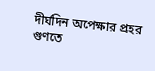দীর্ঘদিন অপেক্ষার প্রহর গুণতে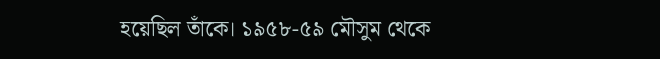হয়েছিল তাঁকে। ১৯৫৮-৫৯ মৌসুম থেকে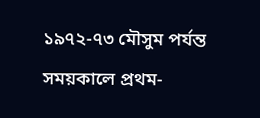১৯৭২-৭৩ মৌসুম পর্যন্ত সময়কালে প্রথম-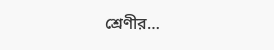শ্রেণীর…